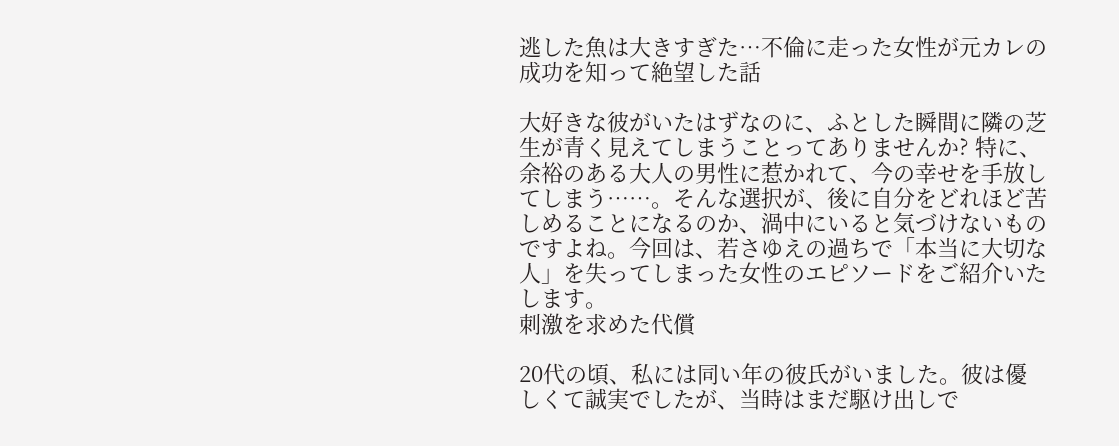逃した魚は大きすぎた…不倫に走った女性が元カレの成功を知って絶望した話

大好きな彼がいたはずなのに、ふとした瞬間に隣の芝生が青く見えてしまうことってありませんか? 特に、余裕のある大人の男性に惹かれて、今の幸せを手放してしまう……。そんな選択が、後に自分をどれほど苦しめることになるのか、渦中にいると気づけないものですよね。今回は、若さゆえの過ちで「本当に大切な人」を失ってしまった女性のエピソードをご紹介いたします。
刺激を求めた代償

20代の頃、私には同い年の彼氏がいました。彼は優しくて誠実でしたが、当時はまだ駆け出しで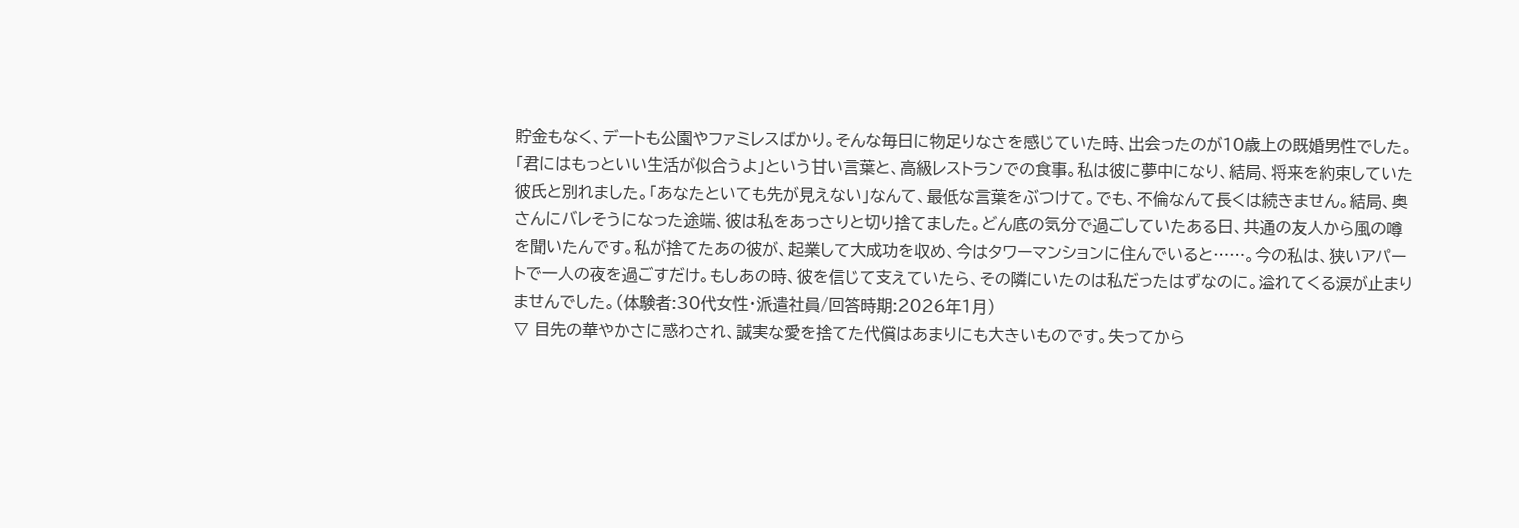貯金もなく、デートも公園やファミレスばかり。そんな毎日に物足りなさを感じていた時、出会ったのが10歳上の既婚男性でした。「君にはもっといい生活が似合うよ」という甘い言葉と、高級レストランでの食事。私は彼に夢中になり、結局、将来を約束していた彼氏と別れました。「あなたといても先が見えない」なんて、最低な言葉をぶつけて。でも、不倫なんて長くは続きません。結局、奥さんにバレそうになった途端、彼は私をあっさりと切り捨てました。どん底の気分で過ごしていたある日、共通の友人から風の噂を聞いたんです。私が捨てたあの彼が、起業して大成功を収め、今はタワーマンションに住んでいると……。今の私は、狭いアパートで一人の夜を過ごすだけ。もしあの時、彼を信じて支えていたら、その隣にいたのは私だったはずなのに。溢れてくる涙が止まりませんでした。(体験者:30代女性・派遣社員/回答時期:2026年1月)
▽ 目先の華やかさに惑わされ、誠実な愛を捨てた代償はあまりにも大きいものです。失ってから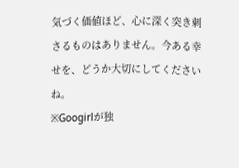気づく価値ほど、心に深く突き刺さるものはありません。今ある幸せを、どうか大切にしてくださいね。
※Googirlが独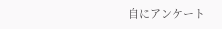自にアンケート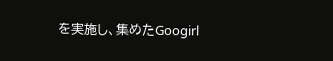を実施し、集めたGoogirl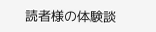読者様の体験談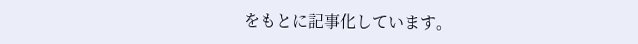をもとに記事化しています。